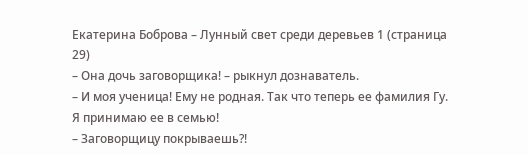Екатерина Боброва – Лунный свет среди деревьев 1 (страница 29)
– Она дочь заговорщика! – рыкнул дознаватель.
– И моя ученица! Ему не родная. Так что теперь ее фамилия Гу. Я принимаю ее в семью!
– Заговорщицу покрываешь?!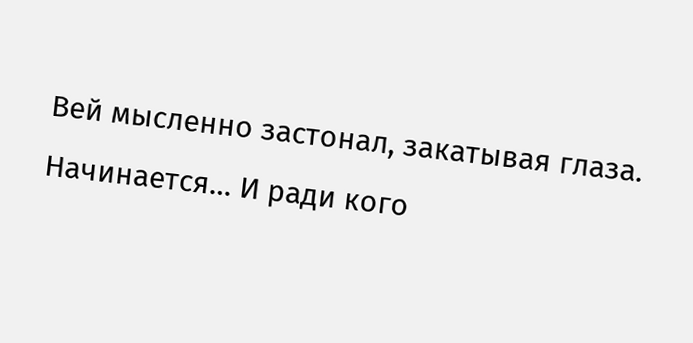Вей мысленно застонал, закатывая глаза. Начинается… И ради кого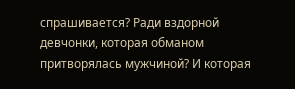спрашивается? Ради вздорной девчонки, которая обманом притворялась мужчиной? И которая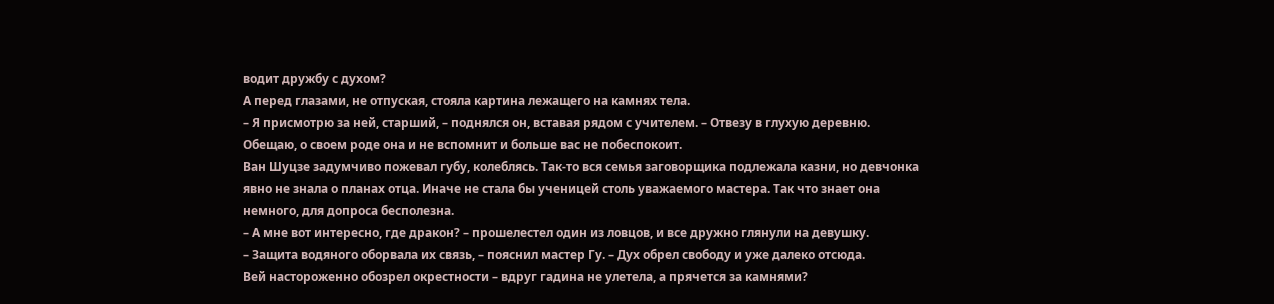водит дружбу с духом?
А перед глазами, не отпуская, стояла картина лежащего на камнях тела.
– Я присмотрю за ней, старший, – поднялся он, вставая рядом с учителем. – Отвезу в глухую деревню. Обещаю, о своем роде она и не вспомнит и больше вас не побеспокоит.
Ван Шуцзе задумчиво пожевал губу, колеблясь. Так-то вся семья заговорщика подлежала казни, но девчонка явно не знала о планах отца. Иначе не стала бы ученицей столь уважаемого мастера. Так что знает она немного, для допроса бесполезна.
– А мне вот интересно, где дракон? – прошелестел один из ловцов, и все дружно глянули на девушку.
– Защита водяного оборвала их связь, – пояснил мастер Гу. – Дух обрел свободу и уже далеко отсюда.
Вей настороженно обозрел окрестности – вдруг гадина не улетела, а прячется за камнями?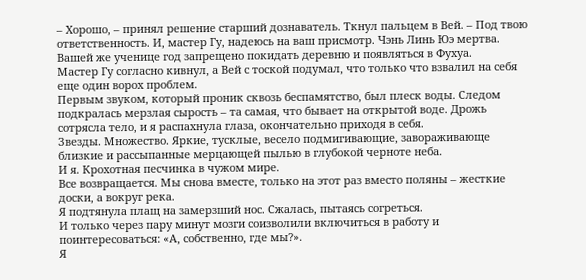– Хорошо, – принял решение старший дознаватель. Ткнул пальцем в Вей. – Под твою ответственность. И, мастер Гу, надеюсь на ваш присмотр. Чэнь Линь Юэ мертва. Вашей же ученице год запрещено покидать деревню и появляться в Фухуа.
Мастер Гу согласно кивнул, а Вей с тоской подумал, что только что взвалил на себя еще один ворох проблем.
Первым звуком, который проник сквозь беспамятство, был плеск воды. Следом подкралась мерзлая сырость – та самая, что бывает на открытой воде. Дрожь сотрясла тело, и я распахнула глаза, окончательно приходя в себя.
Звезды. Множество. Яркие, тусклые, весело подмигивающие, завораживающе близкие и рассыпанные мерцающей пылью в глубокой черноте неба.
И я. Крохотная песчинка в чужом мире.
Все возвращается. Мы снова вместе, только на этот раз вместо поляны – жесткие доски, а вокруг река.
Я подтянула плащ на замерзший нос. Сжалась, пытаясь согреться.
И только через пару минут мозги соизволили включиться в работу и поинтересоваться: «А, собственно, где мы?».
Я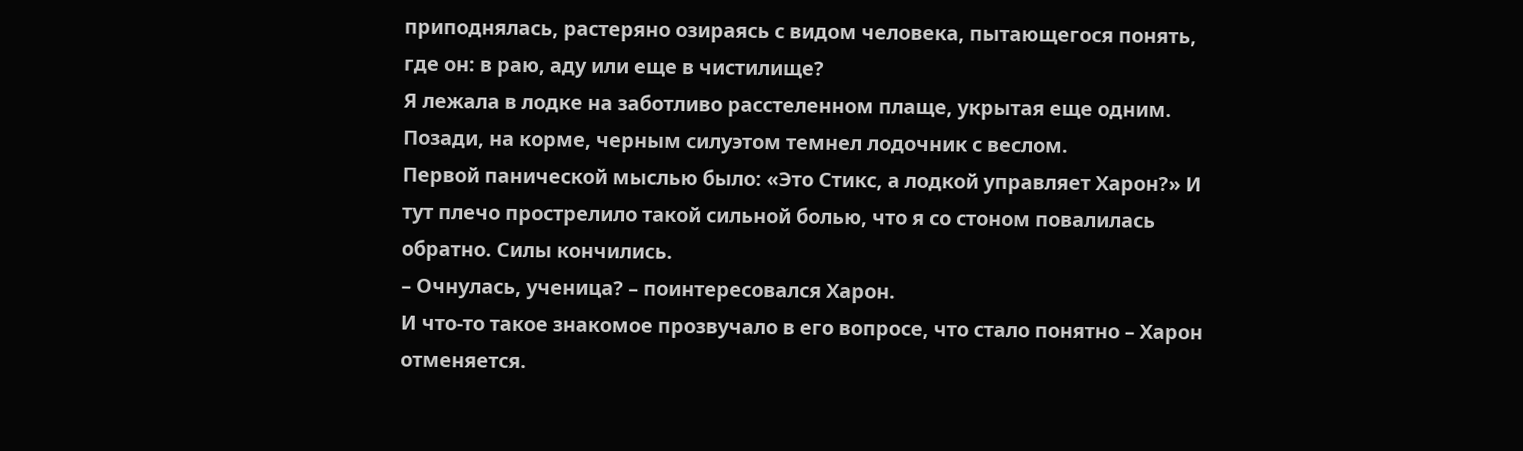приподнялась, растеряно озираясь с видом человека, пытающегося понять, где он: в раю, аду или еще в чистилище?
Я лежала в лодке на заботливо расстеленном плаще, укрытая еще одним. Позади, на корме, черным силуэтом темнел лодочник с веслом.
Первой панической мыслью было: «Это Стикс, а лодкой управляет Харон?» И тут плечо прострелило такой сильной болью, что я со стоном повалилась обратно. Силы кончились.
– Очнулась, ученица? – поинтересовался Харон.
И что-то такое знакомое прозвучало в его вопросе, что стало понятно – Харон отменяется.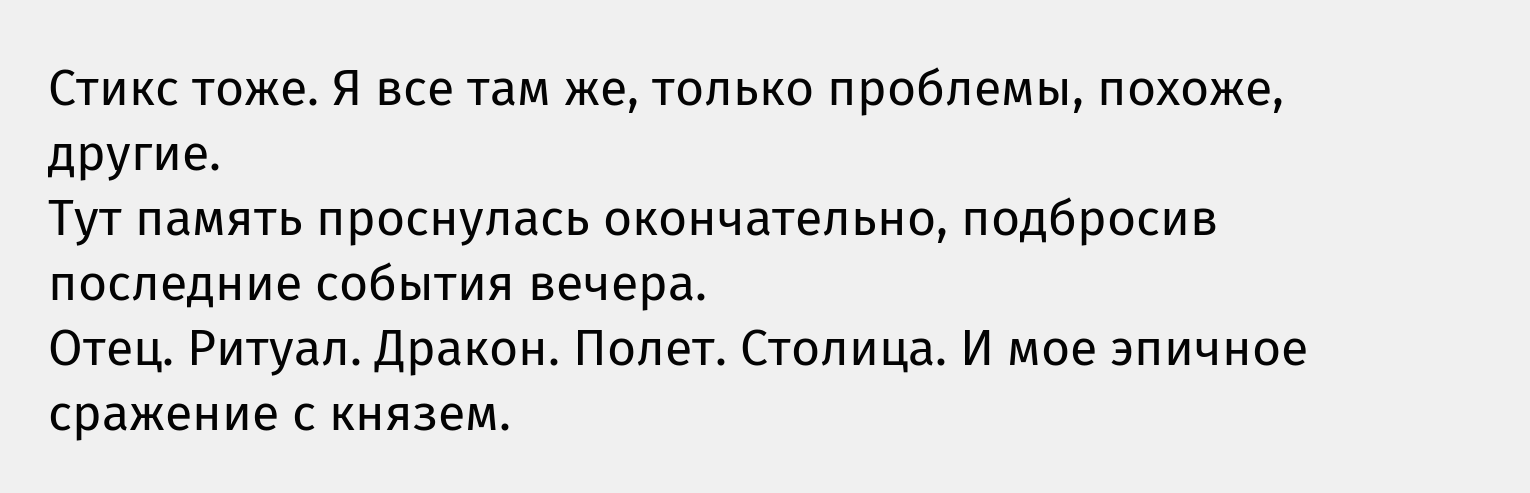Стикс тоже. Я все там же, только проблемы, похоже, другие.
Тут память проснулась окончательно, подбросив последние события вечера.
Отец. Ритуал. Дракон. Полет. Столица. И мое эпичное сражение с князем.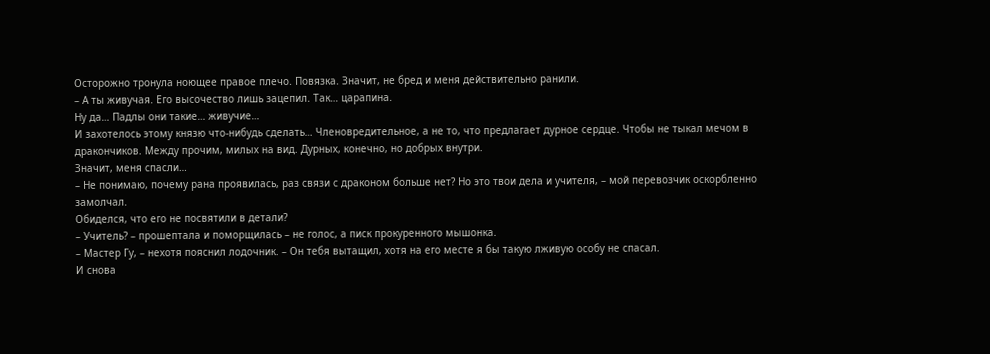Осторожно тронула ноющее правое плечо. Повязка. Значит, не бред и меня действительно ранили.
– А ты живучая. Его высочество лишь зацепил. Так… царапина.
Ну да… Падлы они такие… живучие…
И захотелось этому князю что-нибудь сделать… Членовредительное, а не то, что предлагает дурное сердце. Чтобы не тыкал мечом в дракончиков. Между прочим, милых на вид. Дурных, конечно, но добрых внутри.
Значит, меня спасли…
– Не понимаю, почему рана проявилась, раз связи с драконом больше нет? Но это твои дела и учителя, – мой перевозчик оскорбленно замолчал.
Обиделся, что его не посвятили в детали?
– Учитель? – прошептала и поморщилась – не голос, а писк прокуренного мышонка.
– Мастер Гу, – нехотя пояснил лодочник. – Он тебя вытащил, хотя на его месте я бы такую лживую особу не спасал.
И снова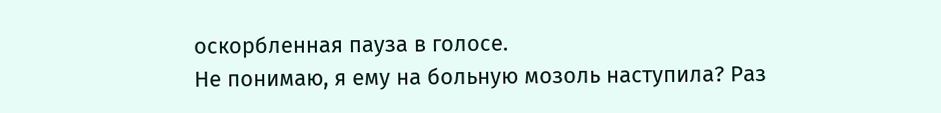оскорбленная пауза в голосе.
Не понимаю, я ему на больную мозоль наступила? Раз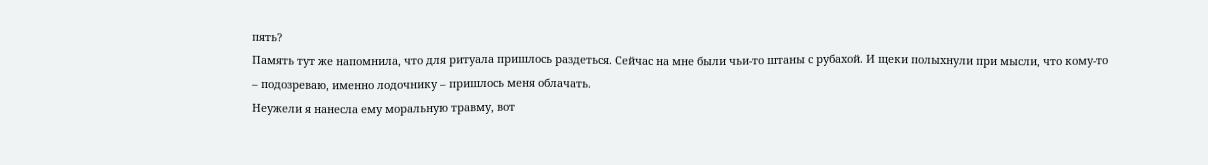пять?
Память тут же напомнила, что для ритуала пришлось раздеться. Сейчас на мне были чьи-то штаны с рубахой. И щеки полыхнули при мысли, что кому-то – подозреваю, именно лодочнику – пришлось меня облачать.
Неужели я нанесла ему моральную травму, вот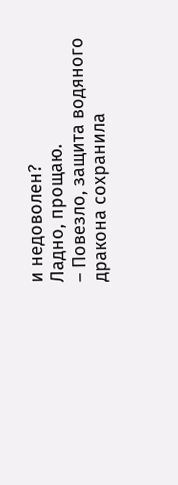и недоволен?
Ладно, прощаю.
– Повезло, защита водяного дракона сохранила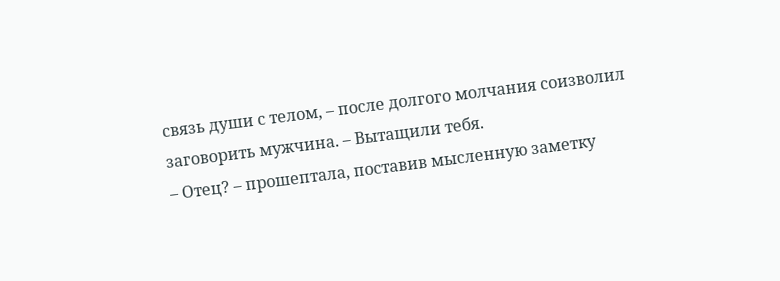связь души с телом, – после долгого молчания соизволил заговорить мужчина. – Вытащили тебя.
– Отец? – прошептала, поставив мысленную заметку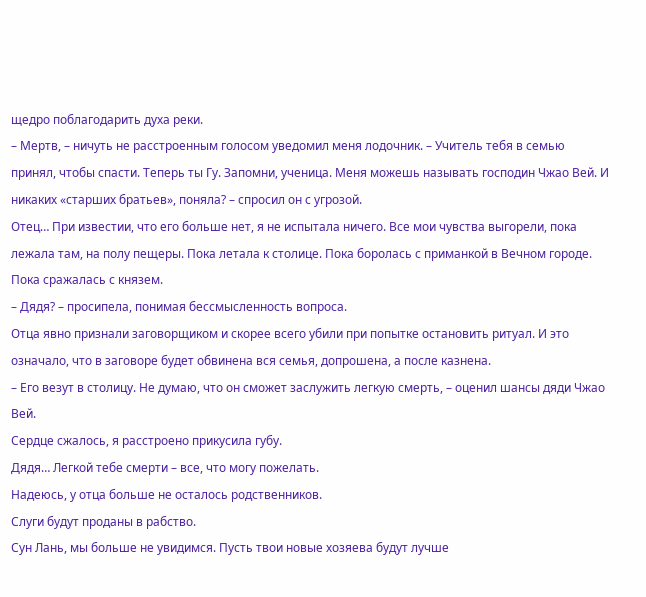щедро поблагодарить духа реки.
– Мертв, – ничуть не расстроенным голосом уведомил меня лодочник. – Учитель тебя в семью принял, чтобы спасти. Теперь ты Гу. Запомни, ученица. Меня можешь называть господин Чжао Вей. И никаких «старших братьев», поняла? – спросил он с угрозой.
Отец… При известии, что его больше нет, я не испытала ничего. Все мои чувства выгорели, пока лежала там, на полу пещеры. Пока летала к столице. Пока боролась с приманкой в Вечном городе. Пока сражалась с князем.
– Дядя? – просипела, понимая бессмысленность вопроса.
Отца явно признали заговорщиком и скорее всего убили при попытке остановить ритуал. И это означало, что в заговоре будет обвинена вся семья, допрошена, а после казнена.
– Его везут в столицу. Не думаю, что он сможет заслужить легкую смерть, – оценил шансы дяди Чжао Вей.
Сердце сжалось, я расстроено прикусила губу.
Дядя… Легкой тебе смерти – все, что могу пожелать.
Надеюсь, у отца больше не осталось родственников.
Слуги будут проданы в рабство.
Сун Лань, мы больше не увидимся. Пусть твои новые хозяева будут лучше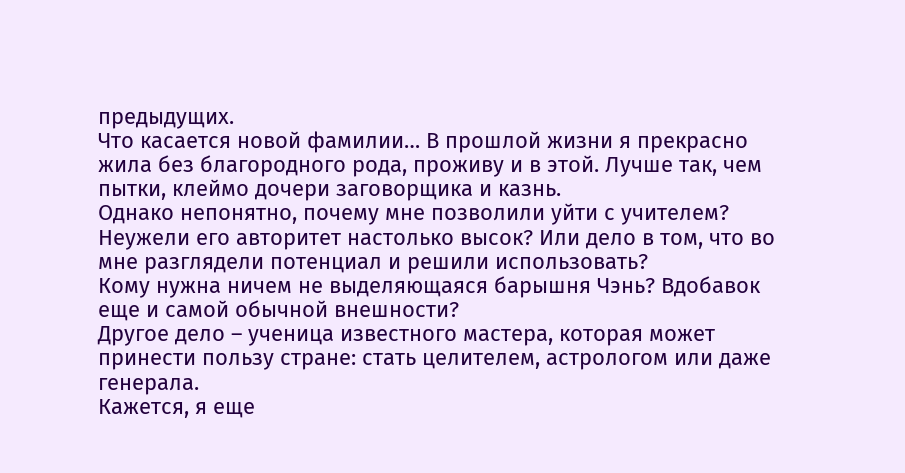предыдущих.
Что касается новой фамилии… В прошлой жизни я прекрасно жила без благородного рода, проживу и в этой. Лучше так, чем пытки, клеймо дочери заговорщика и казнь.
Однако непонятно, почему мне позволили уйти с учителем? Неужели его авторитет настолько высок? Или дело в том, что во мне разглядели потенциал и решили использовать?
Кому нужна ничем не выделяющаяся барышня Чэнь? Вдобавок еще и самой обычной внешности?
Другое дело – ученица известного мастера, которая может принести пользу стране: стать целителем, астрологом или даже генерала.
Кажется, я еще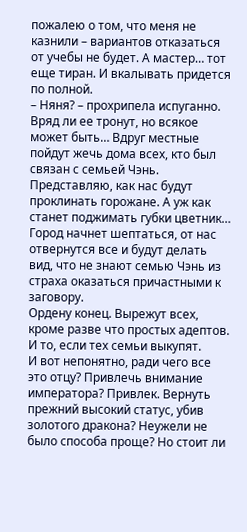пожалею о том, что меня не казнили – вариантов отказаться от учебы не будет. А мастер… тот еще тиран. И вкалывать придется по полной.
– Няня? – прохрипела испуганно. Вряд ли ее тронут, но всякое может быть… Вдруг местные пойдут жечь дома всех, кто был связан с семьей Чэнь.
Представляю, как нас будут проклинать горожане. А уж как станет поджимать губки цветник…
Город начнет шептаться, от нас отвернутся все и будут делать вид, что не знают семью Чэнь из страха оказаться причастными к заговору.
Ордену конец. Вырежут всех, кроме разве что простых адептов. И то, если тех семьи выкупят.
И вот непонятно, ради чего все это отцу? Привлечь внимание императора? Привлек. Вернуть прежний высокий статус, убив золотого дракона? Неужели не было способа проще? Но стоит ли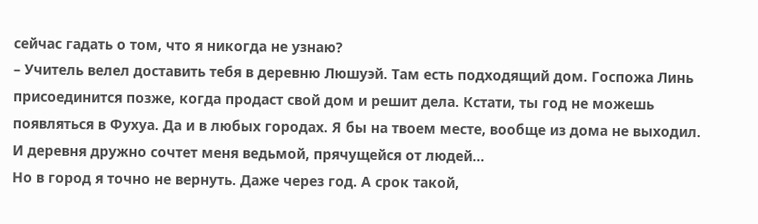сейчас гадать о том, что я никогда не узнаю?
– Учитель велел доставить тебя в деревню Люшуэй. Там есть подходящий дом. Госпожа Линь присоединится позже, когда продаст свой дом и решит дела. Кстати, ты год не можешь появляться в Фухуа. Да и в любых городах. Я бы на твоем месте, вообще из дома не выходил.
И деревня дружно сочтет меня ведьмой, прячущейся от людей…
Но в город я точно не вернуть. Даже через год. А срок такой,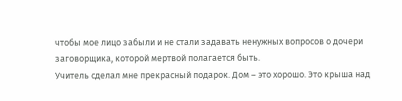чтобы мое лицо забыли и не стали задавать ненужных вопросов о дочери заговорщика, которой мертвой полагается быть.
Учитель сделал мне прекрасный подарок. Дом – это хорошо. Это крыша над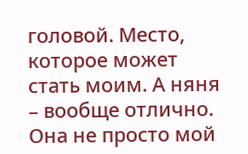головой. Место, которое может стать моим. А няня – вообще отлично. Она не просто мой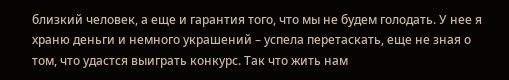близкий человек, а еще и гарантия того, что мы не будем голодать. У нее я храню деньги и немного украшений – успела перетаскать, еще не зная о том, что удастся выиграть конкурс. Так что жить нам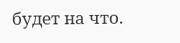будет на что.